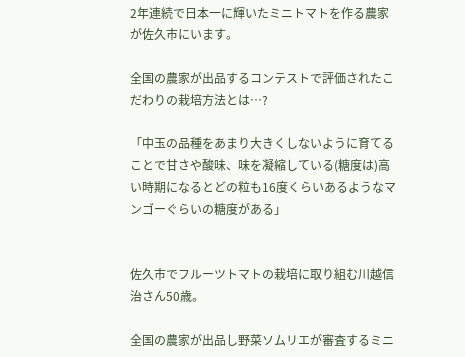2年連続で日本一に輝いたミニトマトを作る農家が佐久市にいます。

全国の農家が出品するコンテストで評価されたこだわりの栽培方法とは…?

「中玉の品種をあまり大きくしないように育てることで甘さや酸味、味を凝縮している(糖度は)高い時期になるとどの粒も16度くらいあるようなマンゴーぐらいの糖度がある」


佐久市でフルーツトマトの栽培に取り組む川越信治さん50歳。

全国の農家が出品し野菜ソムリエが審査するミニ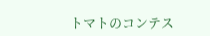トマトのコンテス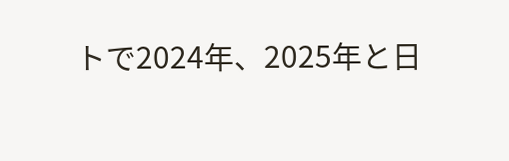トで2024年、2025年と日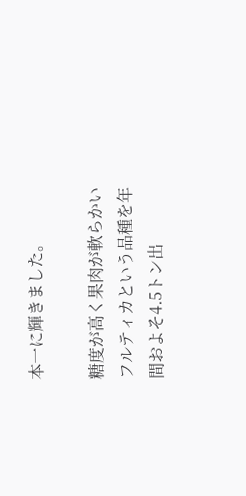本一に輝きました。

糖度が高く果肉が軟らかいフルティカという品種を年間およそ4.5トン出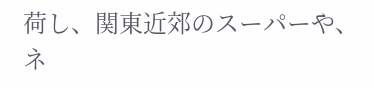荷し、関東近郊のスーパーや、ネ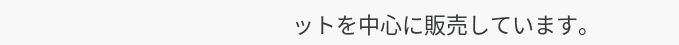ットを中心に販売しています。